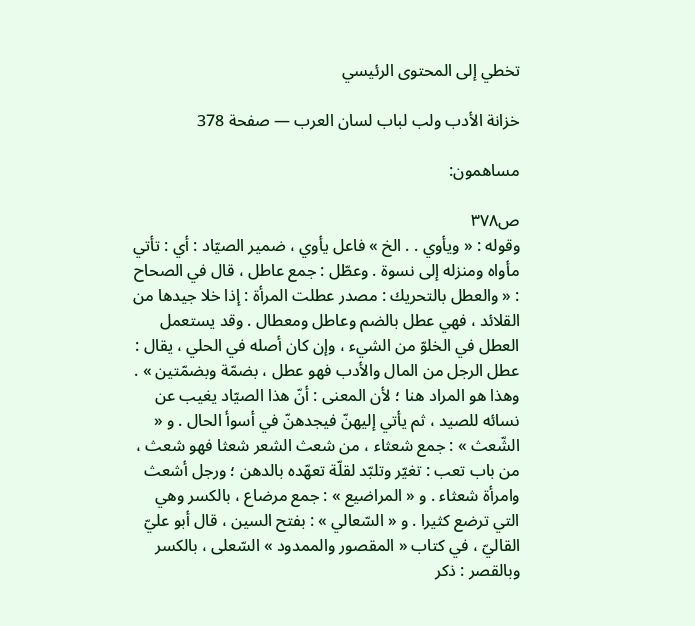تخطي إلى المحتوى الرئيسي

خزانة الأدب ولب لباب لسان العرب — صفحة 378

مساهمون:

ص٣٧٨
وقوله : « ويأوي . . الخ » فاعل يأوي ، ضمير الصيّاد : أي : تأتي مأواه ومنزله إلى نسوة . وعطّل : جمع عاطل ، قال في الصحاح : « والعطل بالتحريك : مصدر عطلت المرأة : إذا خلا جيدها من القلائد ، فهي عطل بالضم وعاطل ومعطال . وقد يستعمل العطل في الخلوّ من الشيء ، وإن كان أصله في الحلي ، يقال : عطل الرجل من المال والأدب فهو عطل ، بضمّة وبضمّتين » . وهذا هو المراد هنا ؛ لأن المعنى : أنّ هذا الصيّاد يغيب عن نسائه للصيد ، ثم يأتي إليهنّ فيجدهنّ في أسوأ الحال . و « الشّعث » : جمع شعثاء ، من شعث الشعر شعثا فهو شعث ، من باب تعب : تغيّر وتلبّد لقلّة تعهّده بالدهن ؛ ورجل أشعث وامرأة شعثاء . و « المراضيع » : جمع مرضاع ، بالكسر وهي التي ترضع كثيرا . و « السّعالي » : بفتح السين ، قال أبو عليّ القاليّ ، في كتاب « المقصور والممدود » السّعلى ، بالكسر وبالقصر : ذكر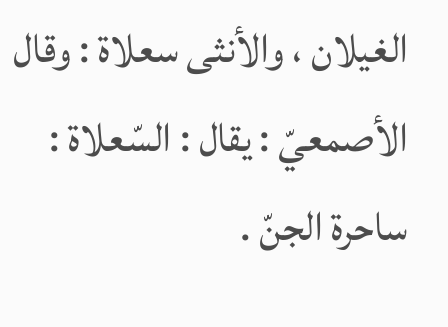الغيلان ، والأنثى سعلاة : وقال الأصمعيّ : يقال : السّعلاة : ساحرة الجنّ .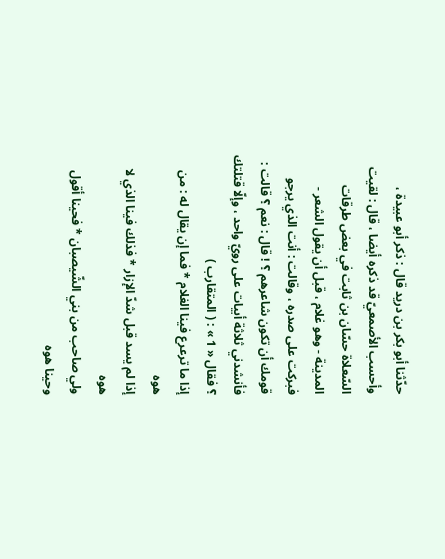حدّثنا أبو بكر بن دريد قال : ذكر أبو عبيدة ، وأحسب الأصمعيّ قد ذكره أيضا ، قال : لقيت السّعلاة حسّان بن ثابت في بعض طرقات المدينة - وهو غلام ، قبل أن يقول الشعر - فبركت على صدره ، وقالت : أنت الذي يرجو قومك أن تكون شاعرهم ؟ ! قال : نعم ؟ قالت : فأنشدني ثلاثة أبيات على رويّ واحد ، وإلّا قتلتك ؟ فقال « 1 » : ( المتقارب )
إذا ما ترعرع فينا الغلام * فما إن يقال له : من هوه
إذا لم يسد قبل شدّ الإزار * فذلك فينا الذي لا هوه
ولي صاحب من بني الشّيصبان * فحينا أقول وحينا هوه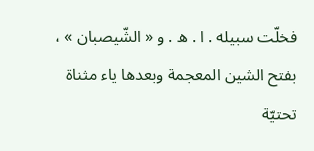فخلّت سبيله . ا . ه . و « الشّيصبان » ، بفتح الشين المعجمة وبعدها ياء مثناة تحتيّة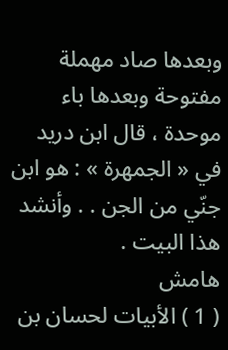وبعدها صاد مهملة مفتوحة وبعدها باء موحدة ، قال ابن دريد في « الجمهرة » : هو ابن جنّي من الجن . . وأنشد هذا البيت .
هامش
( 1 ) الأبيات لحسان بن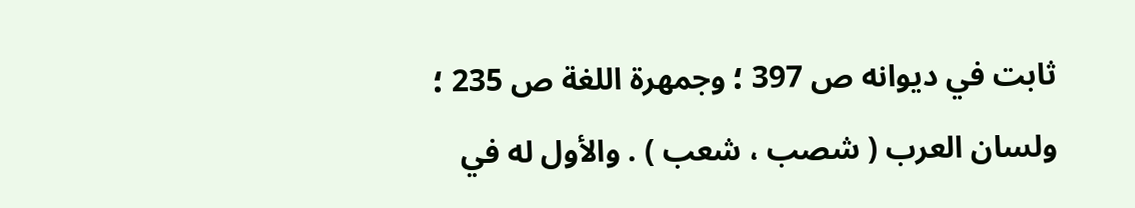ثابت في ديوانه ص 397 ؛ وجمهرة اللغة ص 235 ؛ ولسان العرب ( شصب ، شعب ) . والأول له في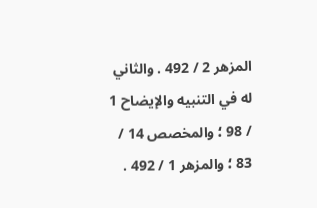المزهر 2 / 492 . والثاني له في التنبيه والإيضاح 1 / 98 ؛ والمخصص 14 / 83 ؛ والمزهر 1 / 492 .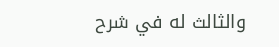والثالث له في شرح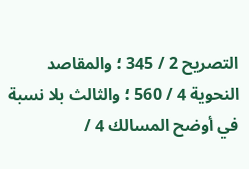التصريح 2 / 345 ؛ والمقاصد النحوية 4 / 560 ؛ والثالث بلا نسبة في أوضح المسالك 4 /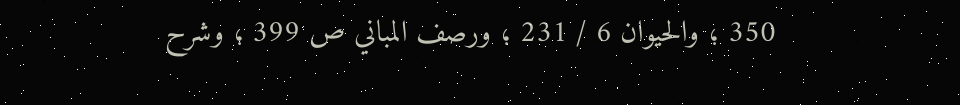350 ؛ والحيوان 6 / 231 ؛ ورصف المباني ص 399 ؛ وشرح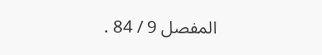المفصل 9 / 84 .